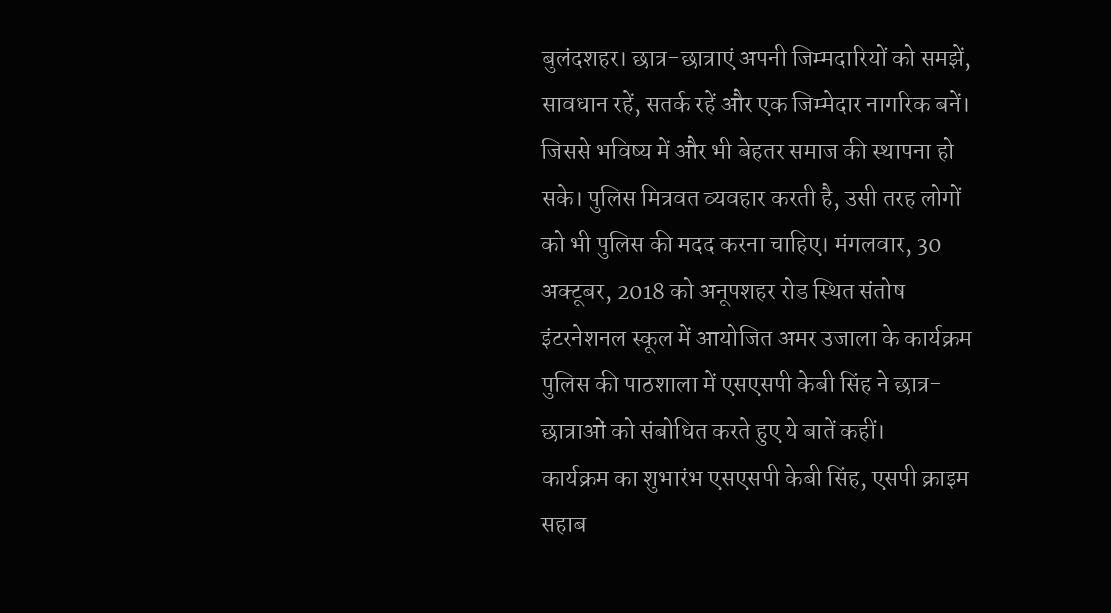बुलंदशहर। छात्र-छात्राएं अपनी जिम्मदारियों को समझें, सावधान रहें, सतर्क रहें और एक जिम्मेदार नागरिक बनें। जिससे भविष्य में और भी बेहतर समाज की स्थापना हो सके। पुलिस मित्रवत व्यवहार करती है, उसी तरह लोगों को भी पुलिस की मदद करना चाहिए। मंगलवार, 30 अक्टूबर, 2018 को अनूपशहर रोड स्थित संतोष इंटरनेशनल स्कूल में आयोजित अमर उजाला के कार्यक्रम पुलिस की पाठशाला में एसएसपी केबी सिंह ने छात्र-छात्राओं को संबोधित करते हुए ये बातें कहीं।
कार्यक्रम का शुभारंभ एसएसपी केबी सिंह, एसपी क्राइम सहाब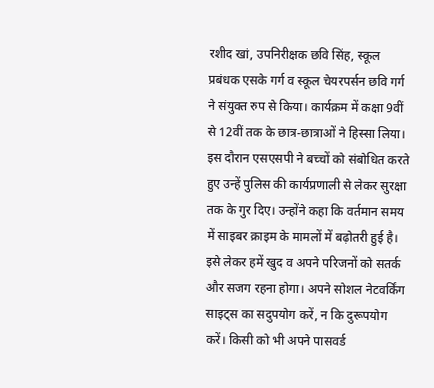रशीद खां, उपनिरीक्षक छवि सिंह, स्कूल प्रबंधक एसके गर्ग व स्कूल चेयरपर्सन छवि गर्ग ने संयुक्त रुप से किया। कार्यक्रम में कक्षा 9वीं से 12वीं तक के छात्र-छात्राओं ने हिस्सा लिया। इस दौरान एसएसपी ने बच्चों को संबोधित करते हुए उन्हें पुलिस की कार्यप्रणाली से लेकर सुरक्षा तक के गुर दिए। उन्होंने कहा कि वर्तमान समय में साइबर क्राइम के मामलों में बढ़ोतरी हुई है। इसे लेकर हमें खुद व अपने परिजनों को सतर्क और सजग रहना होगा। अपने सोशल नेटवर्किंग साइट्स का सदुपयोग करें, न कि दुरूपयोग करें। किसी को भी अपने पासवर्ड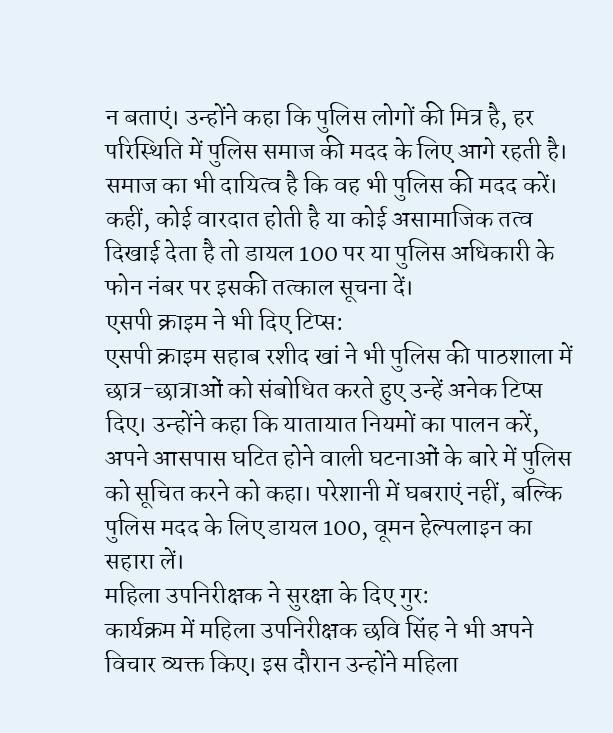न बताएं। उन्होंने कहा कि पुलिस लोगों की मित्र है, हर परिस्थिति में पुलिस समाज की मदद के लिए आगे रहती है। समाज का भी दायित्व है कि वह भी पुलिस की मदद करें। कहीं, कोई वारदात होती है या कोई असामाजिक तत्व दिखाई देता है तो डायल 100 पर या पुलिस अधिकारी के फोन नंबर पर इसकी तत्काल सूचना दें।
एसपी क्राइम ने भी दिए टिप्स:
एसपी क्राइम सहाब रशीद खां ने भी पुलिस की पाठशाला में छात्र-छात्राओं को संबोधित करते हुए उन्हें अनेक टिप्स दिए। उन्होंने कहा कि यातायात नियमों का पालन करें, अपने आसपास घटित होने वाली घटनाओं के बारे में पुलिस को सूचित करने को कहा। परेशानी में घबराएं नहीं, बल्कि पुलिस मदद के लिए डायल 100, वूमन हेल्पलाइन का सहारा लें।
महिला उपनिरीक्षक ने सुरक्षा के दिए गुर:
कार्यक्रम में महिला उपनिरीक्षक छवि सिंह ने भी अपने विचार व्यक्त किए। इस दौरान उन्होंने महिला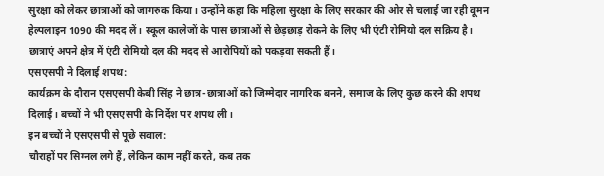सुरक्षा को लेकर छात्राओं को जागरुक किया। उन्होंने कहा कि महिला सुरक्षा के लिए सरकार की ओर से चलाई जा रही वूमन हेल्पलाइन 1090 की मदद लें। स्कूल कालेजों के पास छात्राओं से छेड़छाड़ रोकने के लिए भी एंटी रोमियो दल सक्रिय है। छात्राएं अपने क्षेत्र में एंटी रोमियो दल की मदद से आरोपियों को पकड़वा सकती हैं।
एसएसपी ने दिलाई शपथ:
कार्यक्रम के दौरान एसएसपी केबी सिंह ने छात्र-छात्राओं को जिम्मेदार नागरिक बनने, समाज के लिए कुछ करने की शपथ दिलाई। बच्चों ने भी एसएसपी के निर्देश पर शपथ ली।
इन बच्चों ने एसएसपी से पूछे सवाल:
चौराहों पर सिग्नल लगे हैं, लेकिन काम नहीं करते, कब तक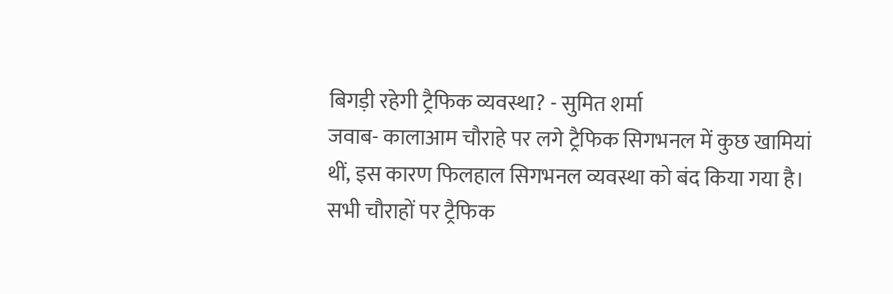बिगड़ी रहेगी ट्रैफिक व्यवस्था? - सुमित शर्मा
जवाब- कालाआम चौराहे पर लगे ट्रैफिक सिगभनल में कुछ खामियां थीं, इस कारण फिलहाल सिगभनल व्यवस्था को बंद किया गया है। सभी चौराहों पर ट्रैफिक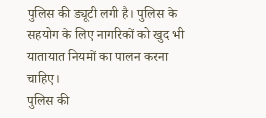पुलिस की ड्यूटी लगी है। पुलिस के सहयोग के लिए नागरिकों को खुद भी यातायात नियमों का पालन करना चाहिए।
पुलिस की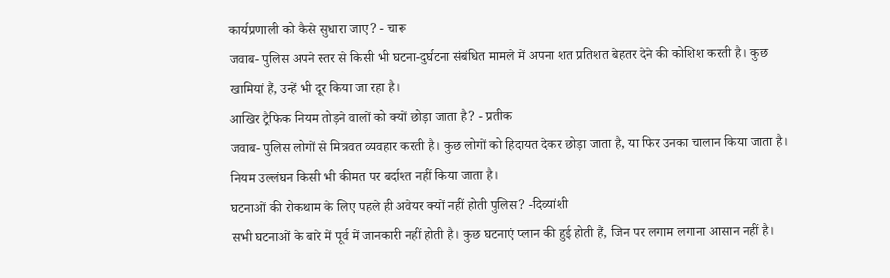कार्यप्रणाली को कैसे सुधारा जाए? - चारू
जवाब- पुलिस अपने स्तर से किसी भी घटना-दुर्घटना संबंधित मामले में अपना शत प्रतिशत बेहतर देने की कोशिश करती है। कुछ खामियां हैं, उन्हें भी दूर किया जा रहा है।
आखिर ट्रैफिक नियम तोड़ने वालों को क्यों छोड़ा जाता है? - प्रतीक
जवाब- पुलिस लोगों से मित्रवत व्यवहार करती है। कुछ लोगों को हिदायत देकर छोड़ा जाता है, या फिर उनका चालान किया जाता है। नियम उल्लंघन किसी भी कीमत पर बर्दाश्त नहीं किया जाता है।
घटनाओं की रोकथाम के लिए पहले ही अवेयर क्यों नहीं होती पुलिस? -दिव्यांशी
सभी घटनाओं के बारे में पूर्व में जानकारी नहीं होती है। कुछ घटनाएं प्लान की हुई होती हैं, जिन पर लगाम लगाना आसान नहीं है।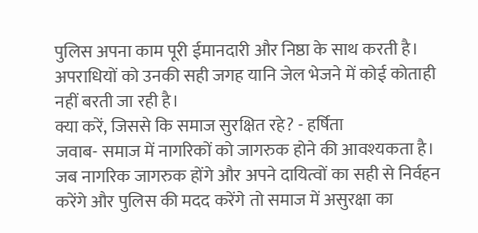पुलिस अपना काम पूरी ईमानदारी और निष्ठा के साथ करती है। अपराधियों को उनकी सही जगह यानि जेल भेजने में कोई कोताही नहीं बरती जा रही है।
क्या करें, जिससे कि समाज सुरक्षित रहे? - हर्षिता
जवाब- समाज में नागरिकों को जागरुक होने की आवश्यकता है। जब नागरिक जागरुक होंगे और अपने दायित्वों का सही से निर्वहन करेंगे और पुलिस की मदद करेंगे तो समाज में असुरक्षा का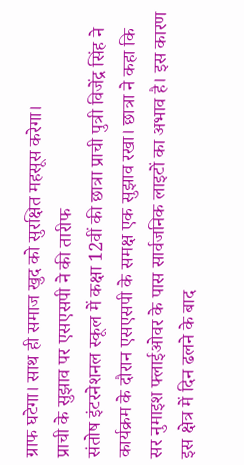ग्राफ घटेगा। साथ ही समाज खुद को सुरक्षित महसूस करेगा।
प्राची के सुझाव पर एसएसपी ने की तारीफ
संतोष इंटरनेशनल स्कूल में कक्षा 12वीं की छात्रा प्राची पुत्री विजेंद्र सिंह ने कार्यक्रम के दौरान एसएसपी के समक्ष एक सुझाव रखा। छात्रा ने कहा कि सर नुमाइश फ्लाईओवर के पास सार्वजनिक लाइटों का अभाव है। इस कारण इस क्षेत्र में दिन ढलने के बाद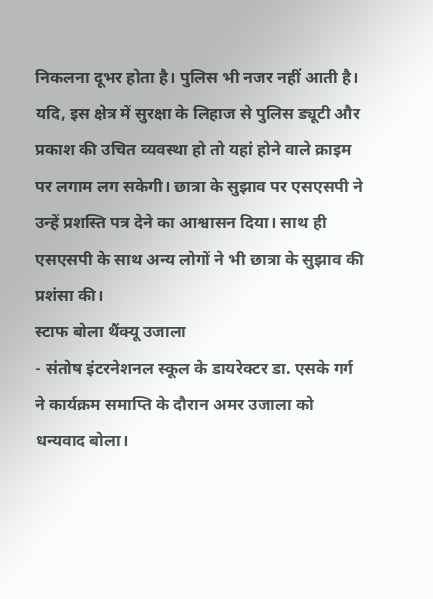निकलना दूभर होता है। पुलिस भी नजर नहीं आती है। यदि, इस क्षेत्र में सुरक्षा के लिहाज से पुलिस ड्यूटी और प्रकाश की उचित व्यवस्था हो तो यहां होने वाले क्राइम पर लगाम लग सकेगी। छात्रा के सुझाव पर एसएसपी ने उन्हें प्रशस्ति पत्र देने का आश्वासन दिया। साथ ही एसएसपी के साथ अन्य लोगों ने भी छात्रा के सुझाव की प्रशंसा की।
स्टाफ बोला थैंक्यू उजाला
- संतोष इंटरनेशनल स्कूल के डायरेक्टर डा. एसके गर्ग ने कार्यक्रम समाप्ति के दौरान अमर उजाला को धन्यवाद बोला।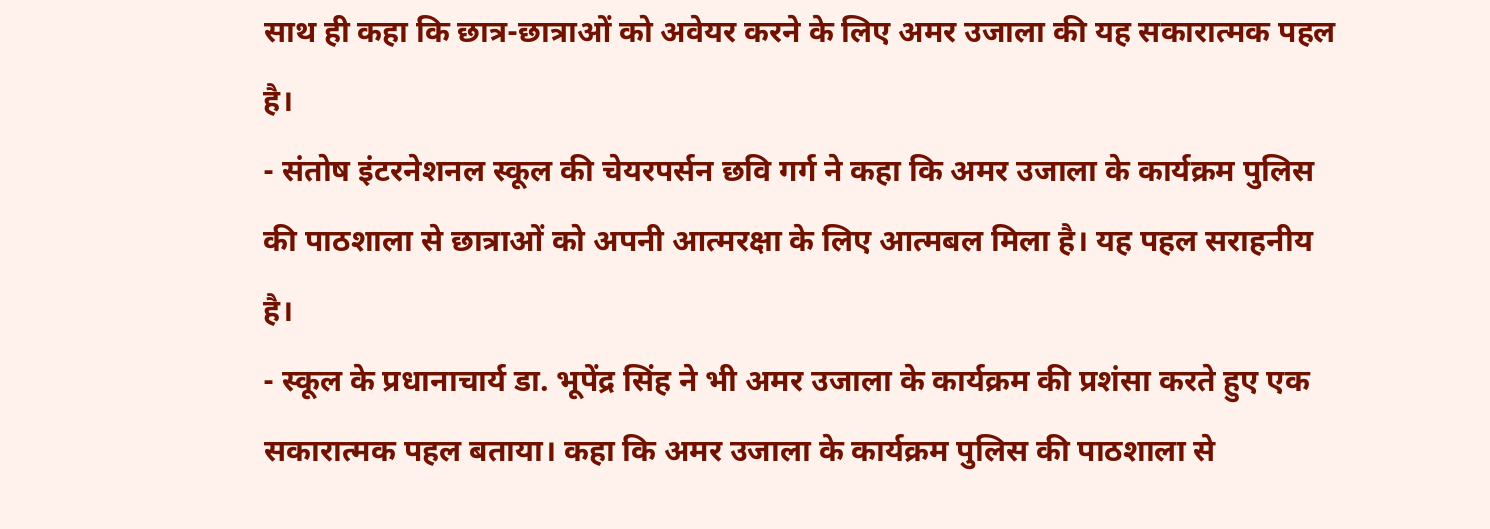साथ ही कहा कि छात्र-छात्राओं को अवेयर करने के लिए अमर उजाला की यह सकारात्मक पहल है।
- संतोष इंटरनेशनल स्कूल की चेयरपर्सन छवि गर्ग ने कहा कि अमर उजाला के कार्यक्रम पुलिस की पाठशाला से छात्राओं को अपनी आत्मरक्षा के लिए आत्मबल मिला है। यह पहल सराहनीय है।
- स्कूल के प्रधानाचार्य डा. भूपेंद्र सिंह ने भी अमर उजाला के कार्यक्रम की प्रशंसा करते हुए एक सकारात्मक पहल बताया। कहा कि अमर उजाला के कार्यक्रम पुलिस की पाठशाला से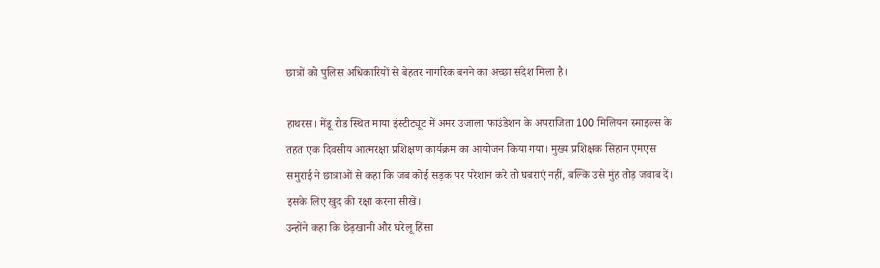छात्रों को पुलिस अधिकारियों से बेहतर नागरिक बनने का अच्छा संदेश मिला है।

हाथरस। मेंडू रोड स्थित माया इंस्टीट्यूट में अमर उजाला फाउंडेशन के अपराजिता 100 मिलियन स्माइल्स के तहत एक दिवसीय आत्मरक्षा प्रशिक्षण कार्यक्रम का आयोजन किया गया। मुख्य प्रशिक्षक सिहान एमएस समुराई ने छात्राओं से कहा कि जब कोई सड़क पर परेशान करे तो घबराएं नहीं, बल्कि उसे मुंह तोड़ जवाब दें। इसके लिए खुद की रक्षा करना सीखें।
उन्होंने कहा कि छेड़खानी और घरेलू हिंसा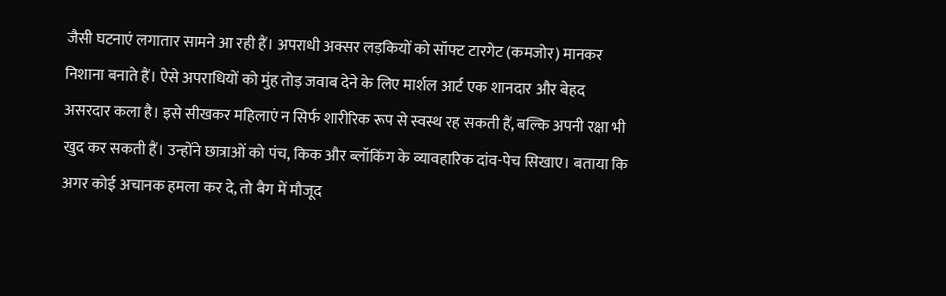जैसी घटनाएं लगातार सामने आ रही हैं। अपराधी अक्सर लड़कियों को सॉफ्ट टारगेट (कमजोर) मानकर निशाना बनाते हैं। ऐसे अपराधियों को मुंह तोड़ जवाब देने के लिए मार्शल आर्ट एक शानदार और बेहद असरदार कला है। इसे सीखकर महिलाएं न सिर्फ शारीरिक रूप से स्वस्थ रह सकती हैं, बल्कि अपनी रक्षा भी खुद कर सकती हैं। उन्होंने छात्राओं को पंच, किक और ब्लॉकिंग के व्यावहारिक दांव-पेच सिखाए। बताया कि अगर कोई अचानक हमला कर दे, तो बैग में मौजूद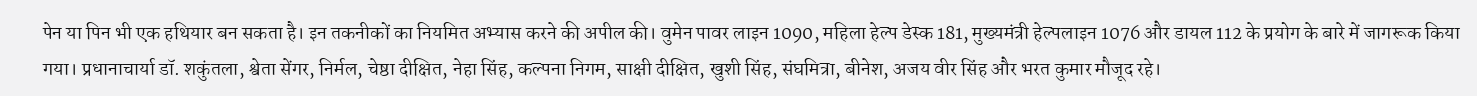पेन या पिन भी एक हथियार बन सकता है। इन तकनीकों का नियमित अभ्यास करने की अपील की। वुमेन पावर लाइन 1090, महिला हेल्प डेस्क 181, मुख्यमंत्री हेल्पलाइन 1076 और डायल 112 के प्रयोग के बारे में जागरूक किया गया। प्रधानाचार्या डॉ. शकुंतला, श्वेता सेंगर, निर्मल, चेष्ठा दीक्षित, नेहा सिंह, कल्पना निगम, साक्षी दीक्षित, खुशी सिंह, संघमित्रा, बीनेश, अजय वीर सिंह और भरत कुमार मौजूद रहे।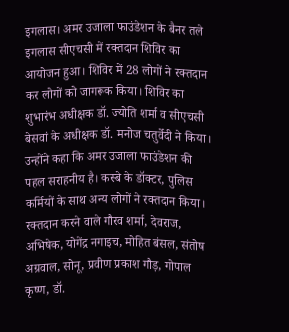इगलास। अमर उजाला फाउंडेशन के बैनर तले इगलास सीएचसी में रक्तदान शिविर का आयोजन हुआ। शिविर में 28 लोगों ने रक्तदान कर लोगों को जागरूक किया। शिविर का शुभारंभ अधीक्षक डॉ. ज्योति शर्मा व सीएचसी बेसवां के अधीक्षक डॉ. मनोज चतुर्वेदी ने किया। उन्होंने कहा कि अमर उजाला फाउंडेशन की पहल सराहनीय है। कस्बे के डॉक्टर, पुलिस कर्मियों के साथ अन्य लोगों ने रक्तदान किया। रक्तदान करने वाले गौरव शर्मा, देवराज, अभिषेक, योगेंद्र नगाइच, मोहित बंसल, संतोष अग्रवाल, सोनू, प्रवीण प्रकाश गौड़, गोपाल कृष्ण, डॉ.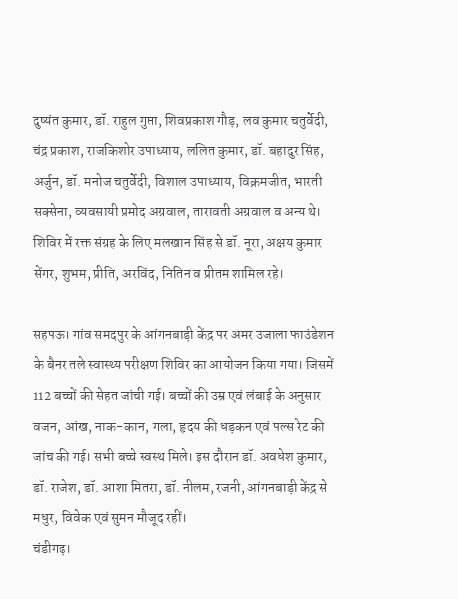दुष्यंत कुमार, डॉ. राहुल गुप्ता, शिवप्रकाश गौड़, लव कुमार चतुर्वेदी, चंद्र प्रकाश, राजकिशोर उपाध्याय, ललित कुमार, डॉ. बहादुर सिंह, अर्जुन, डॉ. मनोज चतुर्वेदी, विशाल उपाध्याय, विक्रमजीत, भारती सक्सेना, व्यवसायी प्रमोद अग्रवाल, तारावती अग्रवाल व अन्य थे। शिविर में रक्त संग्रह के लिए मलखान सिंह से डॉ. नूरा, अक्षय कुमार सेंगर, शुभम, प्रीति, अरविंद, नितिन व प्रीतम शामिल रहे।

सहपऊ। गांव समदपुर के आंगनबाड़ी केंद्र पर अमर उजाला फाउंडेशन के बैनर तले स्वास्थ्य परीक्षण शिविर का आयोजन किया गया। जिसमें 112 बच्चों की सेहत जांची गई। बच्चों की उम्र एवं लंबाई के अनुसार वजन, आंख, नाक-कान, गला, हृदय की धड़कन एवं पल्स रेट की जांच की गई। सभी बच्चे स्वस्थ मिले। इस दौरान डॉ. अवधेश कुमार, डॉ. राजेश, डॉ. आशा मितरा, डॉ. नीलम, रजनी, आंगनबाड़ी केंद्र से मधुर, विवेक एवं सुमन मौजूद रहीं।
चंडीगढ़।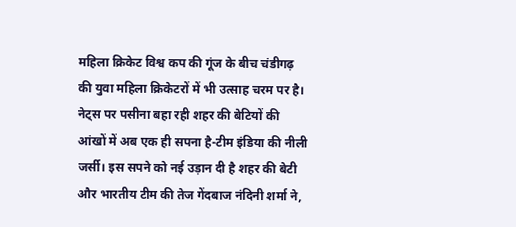महिला क्रिकेट विश्व कप की गूंज के बीच चंडीगढ़ की युवा महिला क्रिकेटरों में भी उत्साह चरम पर है। नेट्स पर पसीना बहा रही शहर की बेटियों की आंखों में अब एक ही सपना है-टीम इंडिया की नीली जर्सी। इस सपने को नई उड़ान दी है शहर की बेटी और भारतीय टीम की तेज गेंदबाज नंदिनी शर्मा ने,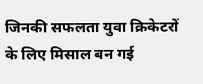जिनकी सफलता युवा क्रिकेटरों के लिए मिसाल बन गई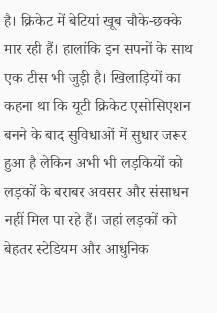है। क्रिकेट में बेटियां खूब चौके-छक्के मार रही हैं। हालांकि इन सपनों के साथ एक टीस भी जुड़ी है। खिलाड़ियों का कहना था कि यूटी क्रिकेट एसोसिएशन बनने के बाद सुविधाओं में सुधार जरूर हुआ है लेकिन अभी भी लड़कियों को लड़कों के बराबर अवसर और संसाधन नहीं मिल पा रहे हैं। जहां लड़कों को बेहतर स्टेडियम और आधुनिक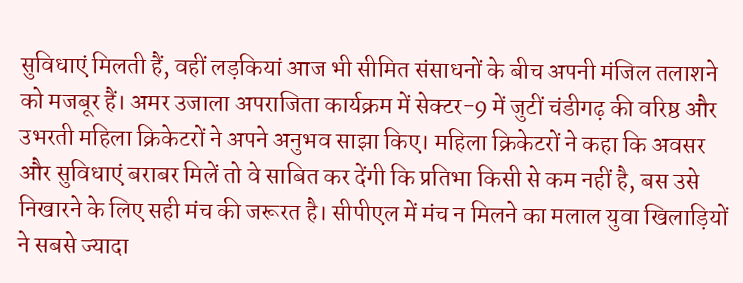सुविधाएं मिलती हैं, वहीं लड़कियां आज भी सीमित संसाधनों के बीच अपनी मंजिल तलाशने को मजबूर हैं। अमर उजाला अपराजिता कार्यक्रम में सेक्टर-9 में जुटीं चंडीगढ़ की वरिष्ठ और उभरती महिला क्रिकेटरों ने अपने अनुभव साझा किए। महिला क्रिकेटरों ने कहा कि अवसर और सुविधाएं बराबर मिलें तो वे साबित कर देंगी कि प्रतिभा किसी से कम नहीं है, बस उसे निखारने के लिए सही मंच की जरूरत है। सीपीएल में मंच न मिलने का मलाल युवा खिलाड़ियों ने सबसे ज्यादा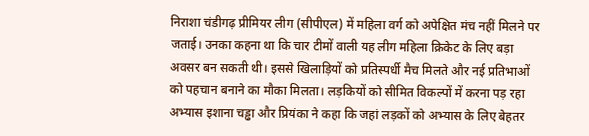निराशा चंडीगढ़ प्रीमियर लीग (सीपीएल) में महिला वर्ग को अपेक्षित मंच नहीं मिलने पर जताई। उनका कहना था कि चार टीमों वाली यह लीग महिला क्रिकेट के लिए बड़ा अवसर बन सकती थी। इससे खिलाड़ियों को प्रतिस्पर्धी मैच मिलते और नई प्रतिभाओं को पहचान बनाने का मौका मिलता। लड़कियों को सीमित विकल्पों में करना पड़ रहा अभ्यास इशाना चड्ढा और प्रियंका ने कहा कि जहां लड़कों को अभ्यास के लिए बेहतर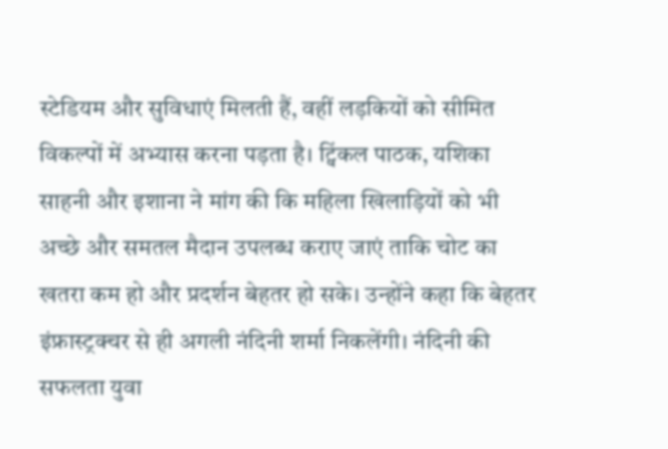स्टेडियम और सुविधाएं मिलती हैं, वहीं लड़कियों को सीमित विकल्पों में अभ्यास करना पड़ता है। ट्विंकल पाठक, यशिका साहनी और इशाना ने मांग की कि महिला खिलाड़ियों को भी अच्छे और समतल मैदान उपलब्ध कराए जाएं ताकि चोट का खतरा कम हो और प्रदर्शन बेहतर हो सके। उन्होंने कहा कि बेहतर इंफ्रास्ट्रक्चर से ही अगली नंदिनी शर्मा निकलेंगी। नंदिनी की सफलता युवा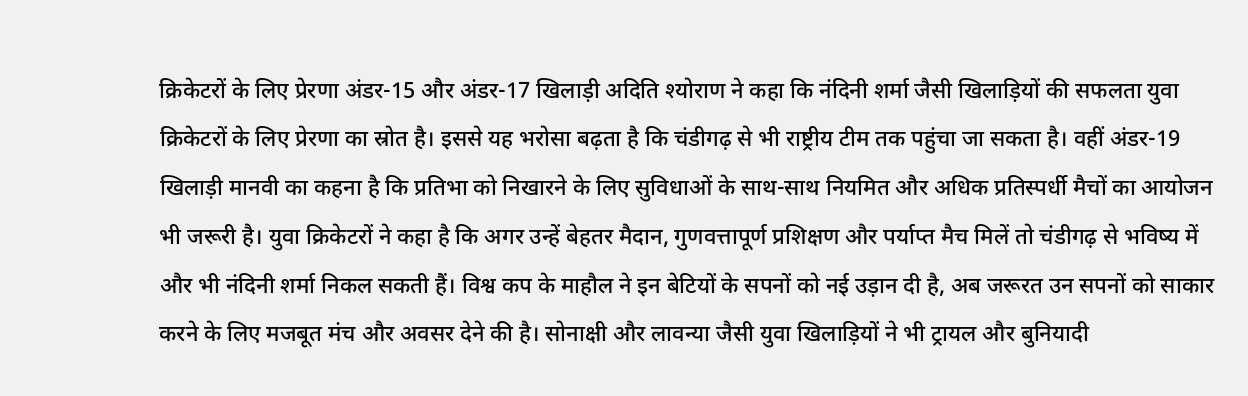क्रिकेटरों के लिए प्रेरणा अंडर-15 और अंडर-17 खिलाड़ी अदिति श्योराण ने कहा कि नंदिनी शर्मा जैसी खिलाड़ियों की सफलता युवा क्रिकेटरों के लिए प्रेरणा का स्रोत है। इससे यह भरोसा बढ़ता है कि चंडीगढ़ से भी राष्ट्रीय टीम तक पहुंचा जा सकता है। वहीं अंडर-19 खिलाड़ी मानवी का कहना है कि प्रतिभा को निखारने के लिए सुविधाओं के साथ-साथ नियमित और अधिक प्रतिस्पर्धी मैचों का आयोजन भी जरूरी है। युवा क्रिकेटरों ने कहा है कि अगर उन्हें बेहतर मैदान, गुणवत्तापूर्ण प्रशिक्षण और पर्याप्त मैच मिलें तो चंडीगढ़ से भविष्य में और भी नंदिनी शर्मा निकल सकती हैं। विश्व कप के माहौल ने इन बेटियों के सपनों को नई उड़ान दी है, अब जरूरत उन सपनों को साकार करने के लिए मजबूत मंच और अवसर देने की है। सोनाक्षी और लावन्या जैसी युवा खिलाड़ियों ने भी ट्रायल और बुनियादी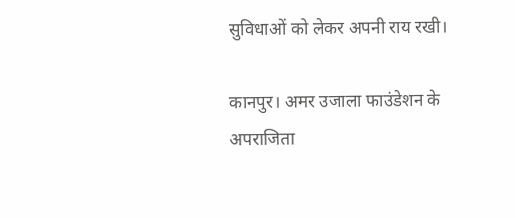सुविधाओं को लेकर अपनी राय रखी।

कानपुर। अमर उजाला फाउंडेशन के अपराजिता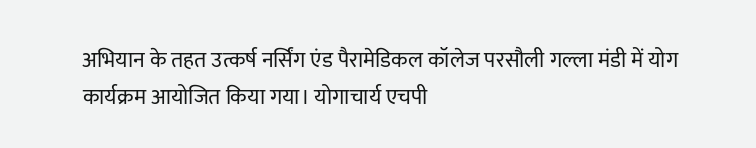अभियान के तहत उत्कर्ष नर्सिंग एंड पैरामेडिकल कॉलेज परसौली गल्ला मंडी में योग कार्यक्रम आयोजित किया गया। योगाचार्य एचपी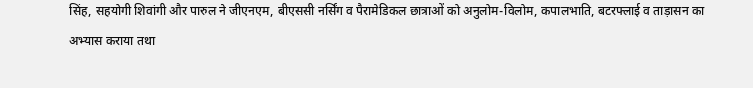सिंह, सहयोगी शिवांगी और पारुल ने जीएनएम, बीएससी नर्सिंग व पैरामेडिकल छात्राओं को अनुलोम-विलोम, कपालभाति, बटरफ्लाई व ताड़ासन का अभ्यास कराया तथा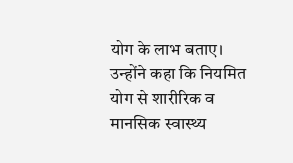योग के लाभ बताए। उन्होंने कहा कि नियमित योग से शारीरिक व मानसिक स्वास्थ्य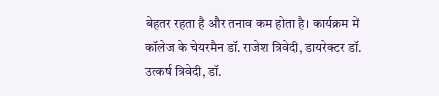बेहतर रहता है और तनाव कम होता है। कार्यक्रम में कॉलेज के चेयरमैन डॉ. राजेश त्रिवेदी, डायरेक्टर डॉ. उत्कर्ष त्रिवेदी, डॉ.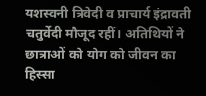यशस्वनी त्रिवेदी व प्राचार्य इंद्रावती चतुर्वेदी मौजूद रहीं। अतिथियों ने छात्राओं को योग को जीवन का हिस्सा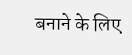बनाने के लिए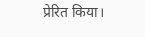प्रेरित किया।